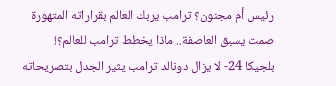رئيس أم مجنون؟ ترامب يربك العالم بقراراته المتهورة
صمت يسبق العاصفة.. ماذا يخطط ترامب للعالم؟!
بلجيكا 24- لا يزال دونالد ترامب يثير الجدل بتصريحاته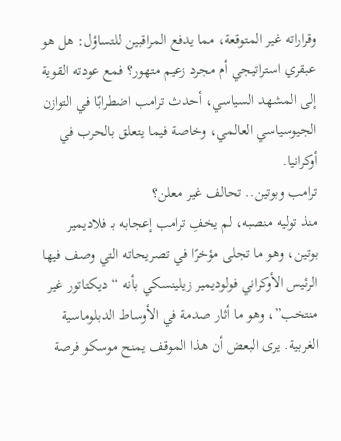وقراراته غير المتوقعة، مما يدفع المراقبين للتساؤل: هل هو عبقري استراتيجي أم مجرد زعيم متهور؟ فمع عودته القوية إلى المشهد السياسي، أحدث ترامب اضطرابًا في التوازن الجيوسياسي العالمي، وخاصة فيما يتعلق بالحرب في أوكرانيا.
ترامب وبوتين.. تحالف غير معلن؟
منذ توليه منصبه، لم يخفِ ترامب إعجابه بـ فلاديمير بوتين، وهو ما تجلى مؤخرًا في تصريحاته التي وصف فيها الرئيس الأوكراني فولوديمير زيلينسكي بأنه “ديكتاتور غير منتخب”، وهو ما أثار صدمة في الأوساط الدبلوماسية الغربية. يرى البعض أن هذا الموقف يمنح موسكو فرصة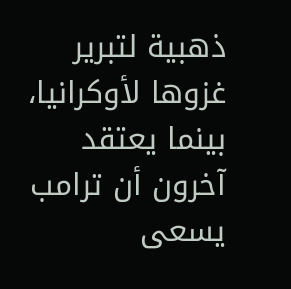ذهبية لتبرير غزوها لأوكرانيا، بينما يعتقد آخرون أن ترامب يسعى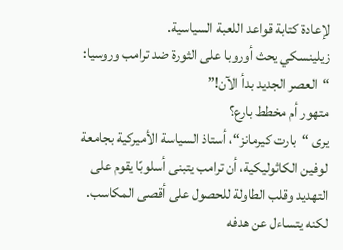لإعادة كتابة قواعد اللعبة السياسية.
زيلينسكي يحث أوروبا على الثورة ضد ترامب وروسيا: “العصر الجديد بدأ الآن!”
متهور أم مخطط بارع؟
يرى “بارت كيرمانز“، أستاذ السياسة الأميركية بجامعة لوفين الكاثوليكية، أن ترامب يتبنى أسلوبًا يقوم على التهديد وقلب الطاولة للحصول على أقصى المكاسب. لكنه يتساءل عن هدفه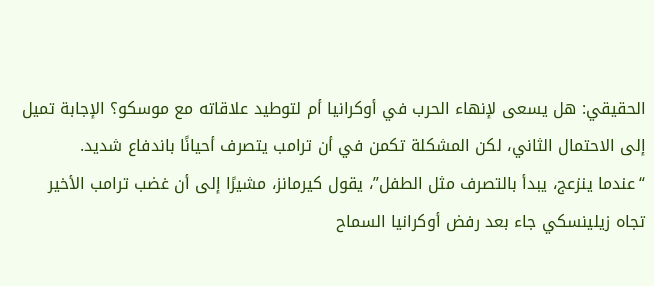الحقيقي: هل يسعى لإنهاء الحرب في أوكرانيا أم لتوطيد علاقاته مع موسكو؟ الإجابة تميل إلى الاحتمال الثاني، لكن المشكلة تكمن في أن ترامب يتصرف أحيانًا باندفاع شديد.
“عندما ينزعج، يبدأ بالتصرف مثل الطفل”، يقول كيرمانز، مشيرًا إلى أن غضب ترامب الأخير تجاه زيلينسكي جاء بعد رفض أوكرانيا السماح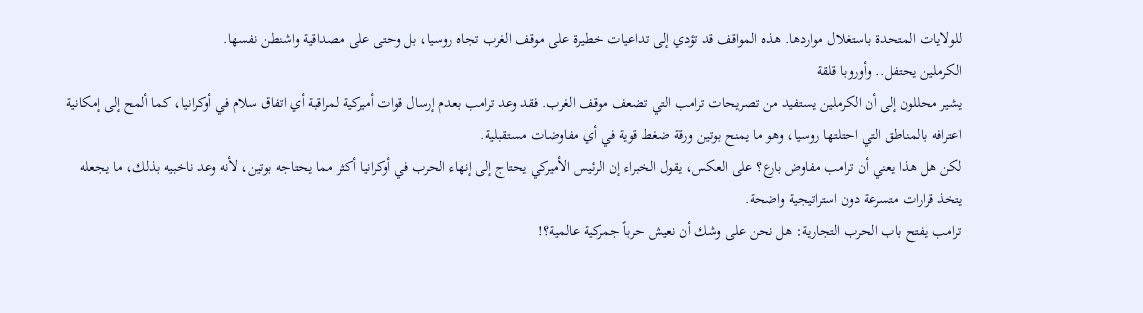للولايات المتحدة باستغلال مواردها. هذه المواقف قد تؤدي إلى تداعيات خطيرة على موقف الغرب تجاه روسيا، بل وحتى على مصداقية واشنطن نفسها.
الكرملين يحتفل.. وأوروبا قلقة
يشير محللون إلى أن الكرملين يستفيد من تصريحات ترامب التي تضعف موقف الغرب. فقد وعد ترامب بعدم إرسال قوات أميركية لمراقبة أي اتفاق سلام في أوكرانيا، كما ألمح إلى إمكانية اعترافه بالمناطق التي احتلتها روسيا، وهو ما يمنح بوتين ورقة ضغط قوية في أي مفاوضات مستقبلية.
لكن هل هذا يعني أن ترامب مفاوض بارع؟ على العكس، يقول الخبراء إن الرئيس الأميركي يحتاج إلى إنهاء الحرب في أوكرانيا أكثر مما يحتاجه بوتين، لأنه وعد ناخبيه بذلك، ما يجعله يتخذ قرارات متسرعة دون استراتيجية واضحة.
ترامب يفتح باب الحرب التجارية: هل نحن على وشك أن نعيش حرباً جمركية عالمية؟!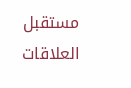مستقبل العلاقات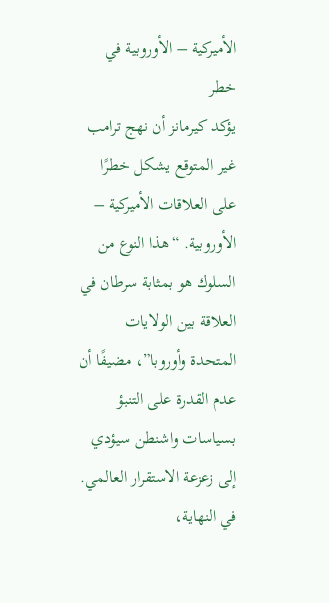الأميركية – الأوروبية في خطر
يؤكد كيرمانز أن نهج ترامب غير المتوقع يشكل خطرًا على العلاقات الأميركية – الأوروبية. “هذا النوع من السلوك هو بمثابة سرطان في العلاقة بين الولايات المتحدة وأوروبا”، مضيفًا أن عدم القدرة على التنبؤ بسياسات واشنطن سيؤدي إلى زعزعة الاستقرار العالمي.
في النهاية،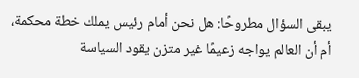يبقى السؤال مطروحًا: هل نحن أمام رئيس يملك خطة محكمة، أم أن العالم يواجه زعيمًا غير متزن يقود السياسة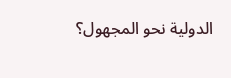الدولية نحو المجهول؟